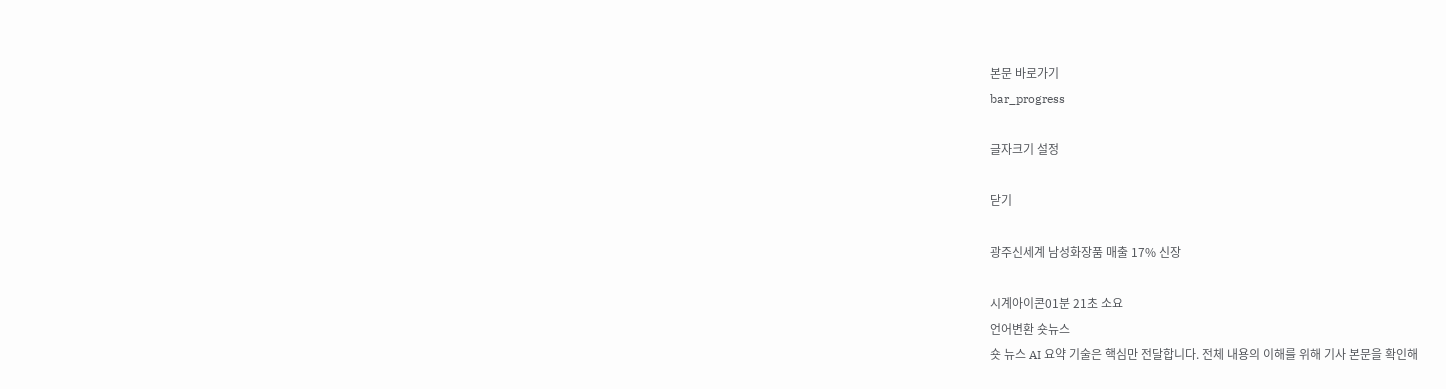본문 바로가기
bar_progress

글자크기 설정

닫기

광주신세계 남성화장품 매출 17% 신장

시계아이콘01분 21초 소요
언어변환 숏뉴스
숏 뉴스 AI 요약 기술은 핵심만 전달합니다. 전체 내용의 이해를 위해 기사 본문을 확인해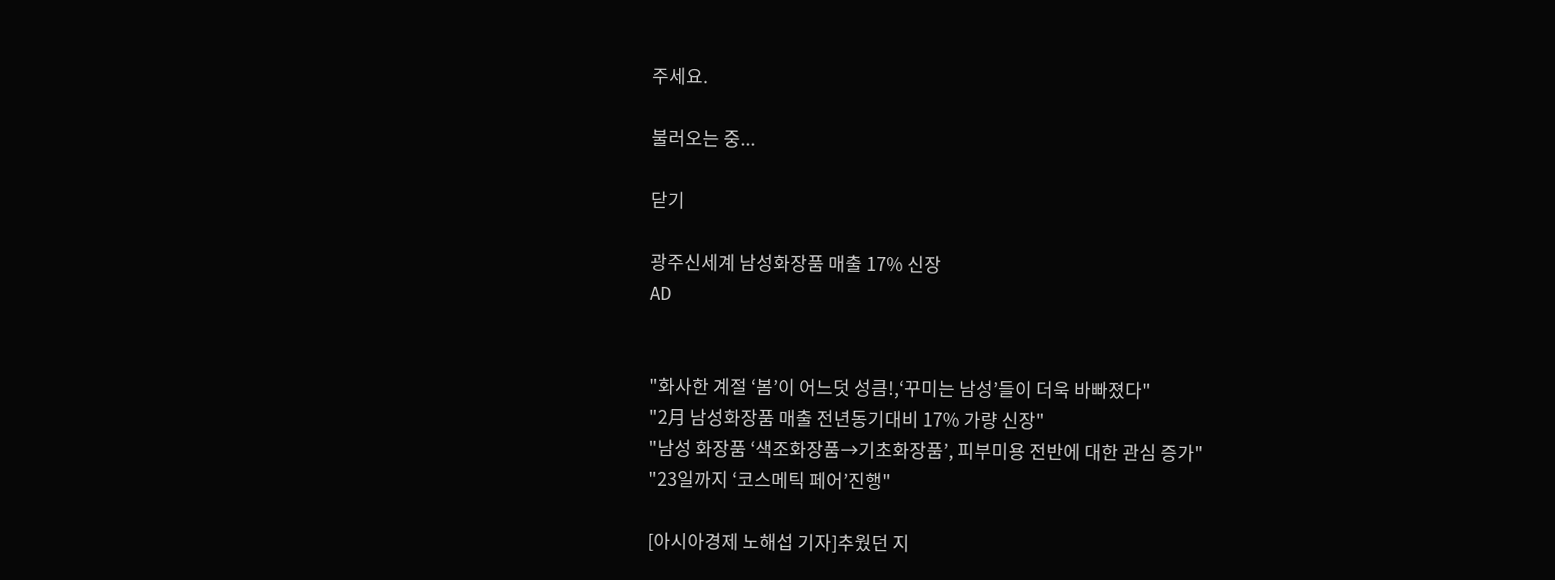주세요.

불러오는 중...

닫기

광주신세계 남성화장품 매출 17% 신장
AD


"화사한 계절 ‘봄’이 어느덧 성큼!,‘꾸미는 남성’들이 더욱 바빠졌다"
"2月 남성화장품 매출 전년동기대비 17% 가량 신장"
"남성 화장품 ‘색조화장품→기초화장품’, 피부미용 전반에 대한 관심 증가"
"23일까지 ‘코스메틱 페어’진행"

[아시아경제 노해섭 기자]추웠던 지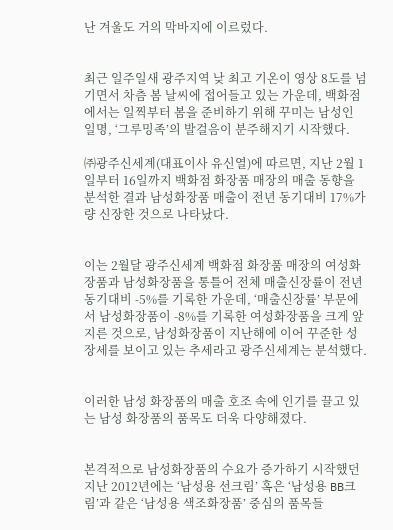난 겨울도 거의 막바지에 이르렀다.


최근 일주일새 광주지역 낮 최고 기온이 영상 8도를 넘기면서 차츰 봄 날씨에 접어들고 있는 가운데, 백화점에서는 일찍부터 봄을 준비하기 위해 꾸미는 남성인 일명, ‘그루밍족’의 발걸음이 분주해지기 시작했다.

㈜광주신세계(대표이사 유신열)에 따르면, 지난 2월 1일부터 16일까지 백화점 화장품 매장의 매출 동향을 분석한 결과 남성화장품 매출이 전년 동기대비 17%가량 신장한 것으로 나타났다.


이는 2월달 광주신세계 백화점 화장품 매장의 여성화장품과 남성화장품을 통틀어 전체 매출신장률이 전년 동기대비 -5%를 기록한 가운데, ‘매출신장률’ 부문에서 남성화장품이 -8%를 기록한 여성화장품을 크게 앞지른 것으로, 남성화장품이 지난해에 이어 꾸준한 성장세를 보이고 있는 추세라고 광주신세계는 분석했다.


이러한 남성 화장품의 매출 호조 속에 인기를 끌고 있는 남성 화장품의 품목도 더욱 다양해졌다.


본격적으로 남성화장품의 수요가 증가하기 시작했던 지난 2012년에는 ‘남성용 선크림’ 혹은 ‘남성용 BB크림’과 같은 ‘남성용 색조화장품’ 중심의 품목들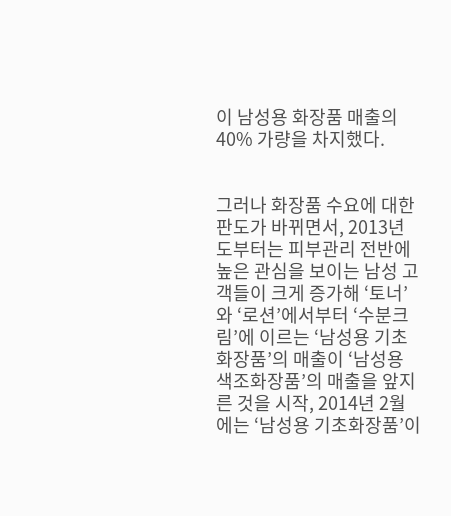이 남성용 화장품 매출의 40% 가량을 차지했다.


그러나 화장품 수요에 대한 판도가 바뀌면서, 2013년도부터는 피부관리 전반에 높은 관심을 보이는 남성 고객들이 크게 증가해 ‘토너’와 ‘로션’에서부터 ‘수분크림’에 이르는 ‘남성용 기초화장품’의 매출이 ‘남성용 색조화장품’의 매출을 앞지른 것을 시작, 2014년 2월에는 ‘남성용 기초화장품’이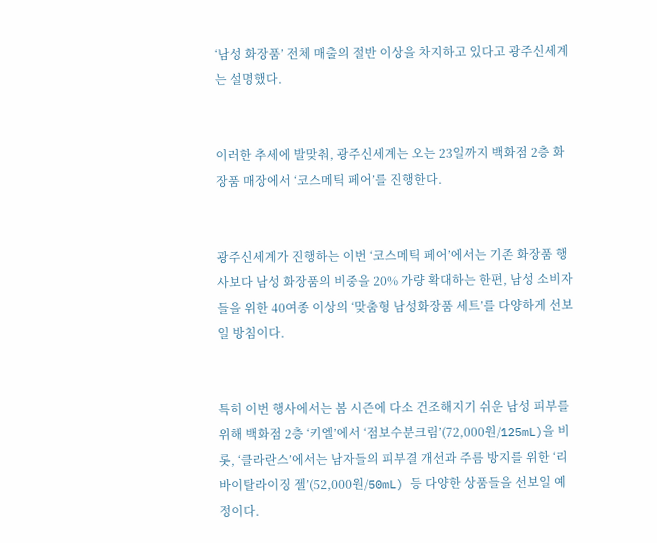‘남성 화장품’ 전체 매출의 절반 이상을 차지하고 있다고 광주신세계는 설명했다.


이러한 추세에 발맞춰, 광주신세계는 오는 23일까지 백화점 2층 화장품 매장에서 ‘코스메틱 페어’를 진행한다.


광주신세계가 진행하는 이번 ‘코스메틱 페어’에서는 기존 화장품 행사보다 남성 화장품의 비중을 20% 가량 확대하는 한편, 남성 소비자들을 위한 40여종 이상의 ‘맞춤형 남성화장품 세트’를 다양하게 선보일 방침이다.


특히 이번 행사에서는 봄 시즌에 다소 건조해지기 쉬운 남성 피부를 위해 백화점 2층 ‘키엘’에서 ‘점보수분크림’(72,000원/125mL)을 비롯, ‘클라란스’에서는 남자들의 피부결 개선과 주름 방지를 위한 ‘리바이탈라이징 젤’(52,000원/50mL) 등 다양한 상품들을 선보일 예정이다.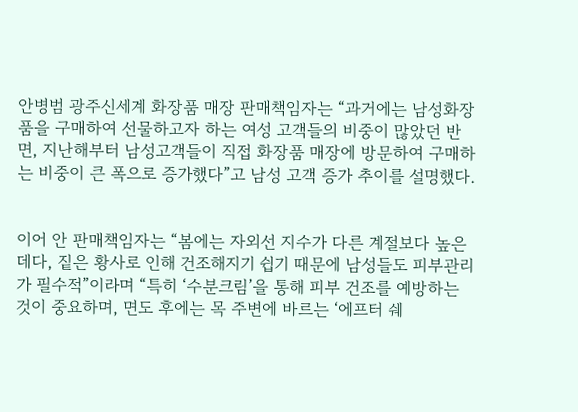안병범 광주신세계 화장품 매장 판매책임자는 “과거에는 남성화장품을 구매하여 선물하고자 하는 여성 고객들의 비중이 많았던 반면, 지난해부터 남성고객들이 직접 화장품 매장에 방문하여 구매하는 비중이 큰 폭으로 증가했다”고 남성 고객 증가 추이를 설명했다.


이어 안 판매책임자는 “봄에는 자외선 지수가 다른 계절보다 높은데다, 짙은 황사로 인해 건조해지기 쉽기 때문에 남성들도 피부관리가 필수적”이라며 “특히 ‘수분크림’을 통해 피부 건조를 예방하는 것이 중요하며, 면도 후에는 목 주변에 바르는 ‘에프터 쉐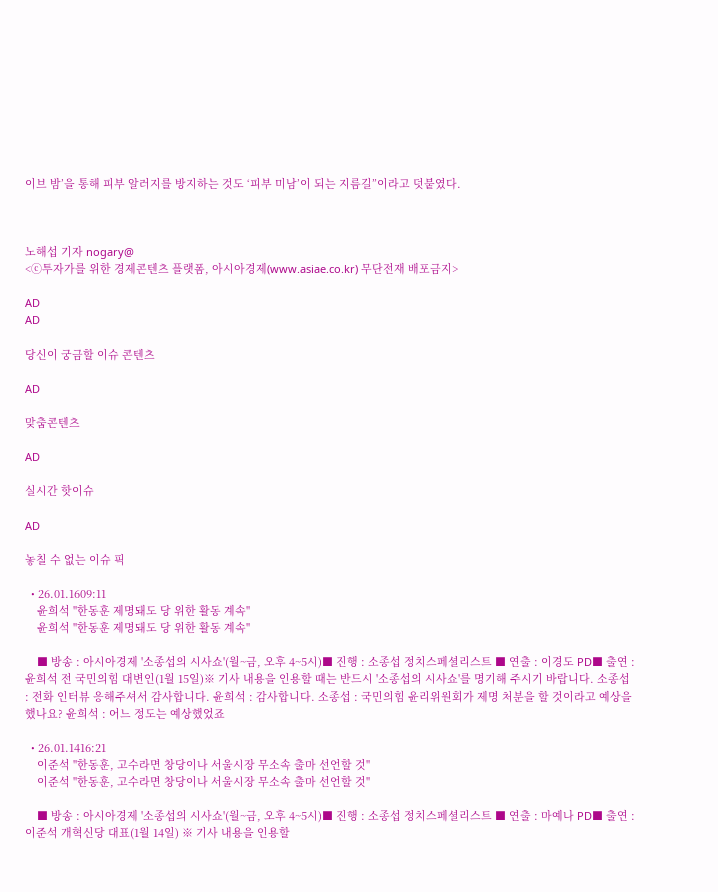이브 밤’을 통해 피부 알러지를 방지하는 것도 ‘피부 미남’이 되는 지름길”이라고 덧붙였다.



노해섭 기자 nogary@
<ⓒ투자가를 위한 경제콘텐츠 플랫폼, 아시아경제(www.asiae.co.kr) 무단전재 배포금지>

AD
AD

당신이 궁금할 이슈 콘텐츠

AD

맞춤콘텐츠

AD

실시간 핫이슈

AD

놓칠 수 없는 이슈 픽

  • 26.01.1609:11
    윤희석 "한동훈 제명돼도 당 위한 활동 계속"
    윤희석 "한동훈 제명돼도 당 위한 활동 계속"

    ■ 방송 : 아시아경제 '소종섭의 시사쇼'(월~금, 오후 4~5시)■ 진행 : 소종섭 정치스페셜리스트 ■ 연출 : 이경도 PD■ 출연 : 윤희석 전 국민의힘 대변인(1월 15일)※ 기사 내용을 인용할 때는 반드시 '소종섭의 시사쇼'를 명기해 주시기 바랍니다. 소종섭 : 전화 인터뷰 응해주셔서 감사합니다. 윤희석 : 감사합니다. 소종섭 : 국민의힘 윤리위원회가 제명 처분을 할 것이라고 예상을 했나요? 윤희석 : 어느 정도는 예상했었죠

  • 26.01.1416:21
    이준석 "한동훈, 고수라면 창당이나 서울시장 무소속 출마 선언할 것"
    이준석 "한동훈, 고수라면 창당이나 서울시장 무소속 출마 선언할 것"

    ■ 방송 : 아시아경제 '소종섭의 시사쇼'(월~금, 오후 4~5시)■ 진행 : 소종섭 정치스페셜리스트 ■ 연출 : 마예나 PD■ 출연 : 이준석 개혁신당 대표(1월 14일) ※ 기사 내용을 인용할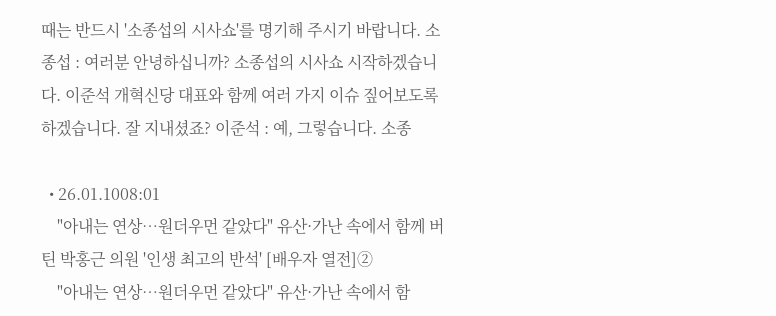때는 반드시 '소종섭의 시사쇼'를 명기해 주시기 바랍니다. 소종섭 : 여러분 안녕하십니까? 소종섭의 시사쇼 시작하겠습니다. 이준석 개혁신당 대표와 함께 여러 가지 이슈 짚어보도록 하겠습니다. 잘 지내셨죠? 이준석 : 예, 그렇습니다. 소종

  • 26.01.1008:01
    "아내는 연상…원더우먼 같았다" 유산·가난 속에서 함께 버틴 박홍근 의원 '인생 최고의 반석' [배우자 열전]②
    "아내는 연상…원더우먼 같았다" 유산·가난 속에서 함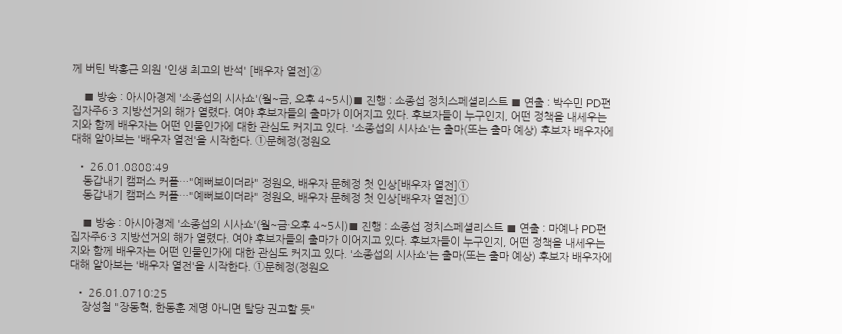께 버틴 박홍근 의원 '인생 최고의 반석' [배우자 열전]②

    ■ 방송 : 아시아경제 '소종섭의 시사쇼'(월~금, 오후 4~5시)■ 진행 : 소종섭 정치스페셜리스트 ■ 연출 : 박수민 PD편집자주6·3 지방선거의 해가 열렸다. 여야 후보자들의 출마가 이어지고 있다. 후보자들이 누구인지, 어떤 정책을 내세우는지와 함께 배우자는 어떤 인물인가에 대한 관심도 커지고 있다. '소종섭의 시사쇼'는 출마(또는 출마 예상) 후보자 배우자에 대해 알아보는 '배우자 열전'을 시작한다. ①문혜정(정원오

  • 26.01.0808:49
    동갑내기 캠퍼스 커플…"예뻐보이더라" 정원오, 배우자 문혜정 첫 인상[배우자 열전]①
    동갑내기 캠퍼스 커플…"예뻐보이더라" 정원오, 배우자 문혜정 첫 인상[배우자 열전]①

    ■ 방송 : 아시아경제 '소종섭의 시사쇼'(월~금·오후 4~5시)■ 진행 : 소종섭 정치스페셜리스트 ■ 연출 : 마예나 PD편집자주6·3 지방선거의 해가 열렸다. 여야 후보자들의 출마가 이어지고 있다. 후보자들이 누구인지, 어떤 정책을 내세우는지와 함께 배우자는 어떤 인물인가에 대한 관심도 커지고 있다. '소종섭의 시사쇼'는 출마(또는 출마 예상) 후보자 배우자에 대해 알아보는 '배우자 열전'을 시작한다. ①문혜정(정원오

  • 26.01.0710:25
    장성철 "장동혁, 한동훈 제명 아니면 탈당 권고할 듯"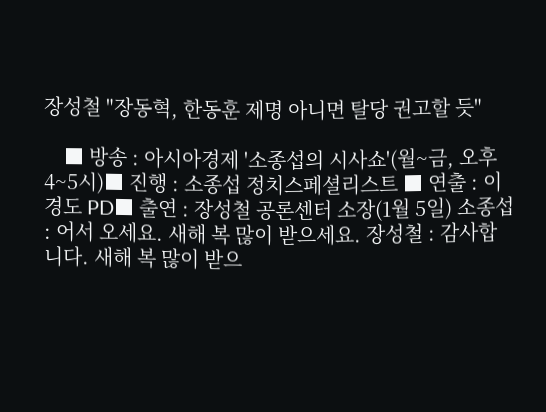장성철 "장동혁, 한동훈 제명 아니면 탈당 권고할 듯"

    ■ 방송 : 아시아경제 '소종섭의 시사쇼'(월~금, 오후 4~5시)■ 진행 : 소종섭 정치스페셜리스트 ■ 연출 : 이경도 PD■ 출연 : 장성철 공론센터 소장(1월 5일) 소종섭 : 어서 오세요. 새해 복 많이 받으세요. 장성철 : 감사합니다. 새해 복 많이 받으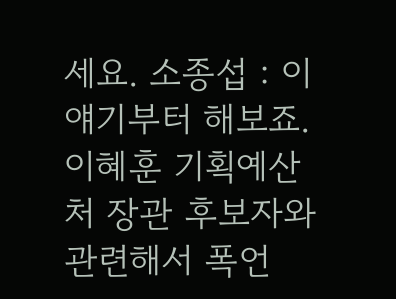세요. 소종섭 : 이 얘기부터 해보죠. 이혜훈 기획예산처 장관 후보자와 관련해서 폭언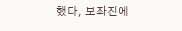했다, 보좌진에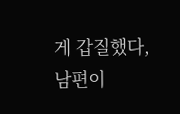게 갑질했다, 남편이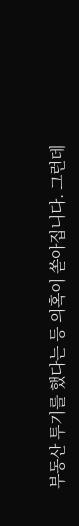부동산 투기를 했다는 등 의혹이 쏟아집니다. 그런데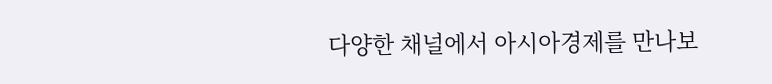다양한 채널에서 아시아경제를 만나보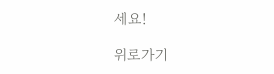세요!

위로가기